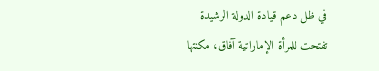في ظل دعم قيادة الدولة الرشيدة تفتحت للمرأة الإماراتية آفاق، مكنتها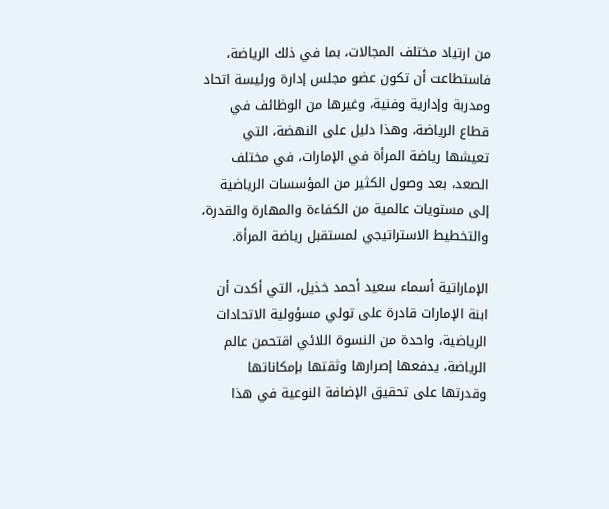من ارتياد مختلف المجالات، بما في ذلك الرياضة، فاستطاعت أن تكون عضو مجلس إدارة ورئيسة اتحاد ومدربة وإدارية وفنية، وغيرها من الوظائف في قطاع الرياضة، وهذا دليل على النهضة، التي تعيشها رياضة المرأة في الإمارات، في مختلف الصعد، بعد وصول الكثير من المؤسسات الرياضية إلى مستويات عالمية من الكفاءة والمهارة والقدرة، والتخطيط الاستراتيجي لمستقبل رياضة المرأة.

الإماراتية أسماء سعيد أحمد خذيل، التي أكدت أن ابنة الإمارات قادرة على تولي مسؤولية الاتحادات الرياضية، واحدة من النسوة اللائي اقتحمن عالم الرياضة، يدفعها إصرارها وثقتها بإمكاناتها وقدرتها على تحقيق الإضافة النوعية في هذا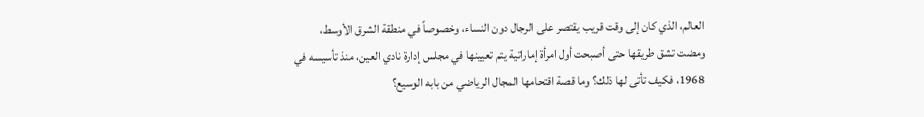العالم، الذي كان إلى وقت قريب يقتصر على الرجال دون النساء، وخصوصاً في منطقة الشرق الأوسط، ومضت تشق طريقها حتى أصبحت أول امرأة إماراتية يتم تعيينها في مجلس إدارة نادي العين، منذ تأسيسه في 1968، فكيف تأتى لها ذلك؟ وما قصة اقتحامها المجال الرياضي من بابه الوسيع؟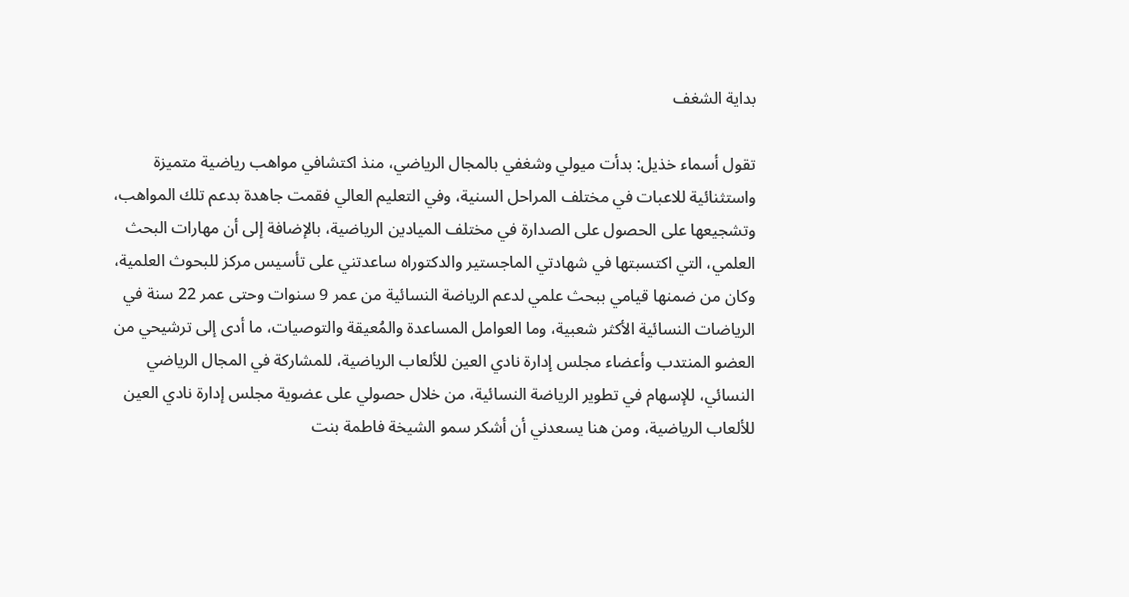بداية الشغف

تقول أسماء خذيل: بدأت ميولي وشغفي بالمجال الرياضي، منذ اكتشافي مواهب رياضية متميزة واستثنائية للاعبات في مختلف المراحل السنية، وفي التعليم العالي فقمت جاهدة بدعم تلك المواهب، وتشجيعها على الحصول على الصدارة في مختلف الميادين الرياضية، بالإضافة إلى أن مهارات البحث العلمي، التي اكتسبتها في شهادتي الماجستير والدكتوراه ساعدتني على تأسيس مركز للبحوث العلمية، وكان من ضمنها قيامي ببحث علمي لدعم الرياضة النسائية من عمر 9 سنوات وحتى عمر 22 سنة في الرياضات النسائية الأكثر شعبية، وما العوامل المساعدة والمُعيقة والتوصيات، ما أدى إلى ترشيحي من العضو المنتدب وأعضاء مجلس إدارة نادي العين للألعاب الرياضية، للمشاركة في المجال الرياضي النسائي، للإسهام في تطوير الرياضة النسائية، من خلال حصولي على عضوية مجلس إدارة نادي العين للألعاب الرياضية، ومن هنا يسعدني أن أشكر سمو الشيخة فاطمة بنت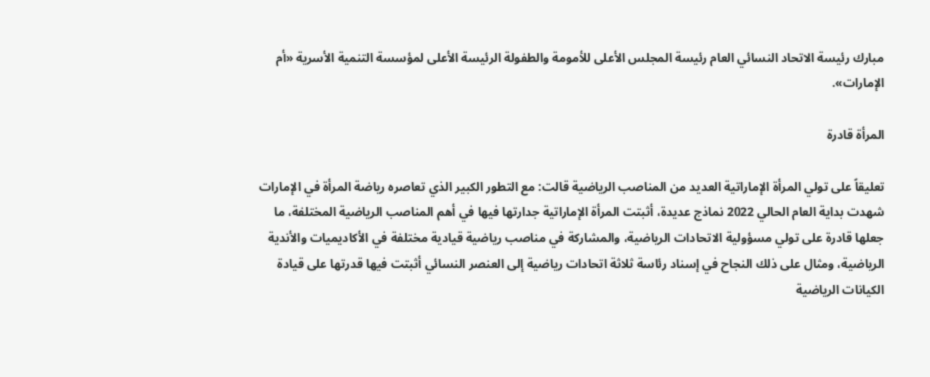مبارك رئيسة الاتحاد النسائي العام رئيسة المجلس الأعلى للأمومة والطفولة الرئيسة الأعلى لمؤسسة التنمية الأسرية «أم الإمارات».

المرأة قادرة

تعليقاً على تولي المرأة الإماراتية العديد من المناصب الرياضية قالت: مع التطور الكبير الذي تعاصره رياضة المرأة في الإمارات شهدت بداية العام الحالي 2022 نماذج عديدة، أثبتت المرأة الإماراتية جدارتها فيها في أهم المناصب الرياضية المختلفة، ما جعلها قادرة على تولي مسؤولية الاتحادات الرياضية، والمشاركة في مناصب رياضية قيادية مختلفة في الأكاديميات والأندية الرياضية، ومثال على ذلك النجاح في إسناد رئاسة ثلاثة اتحادات رياضية إلى العنصر النسائي أثبتت فيها قدرتها على قيادة الكيانات الرياضية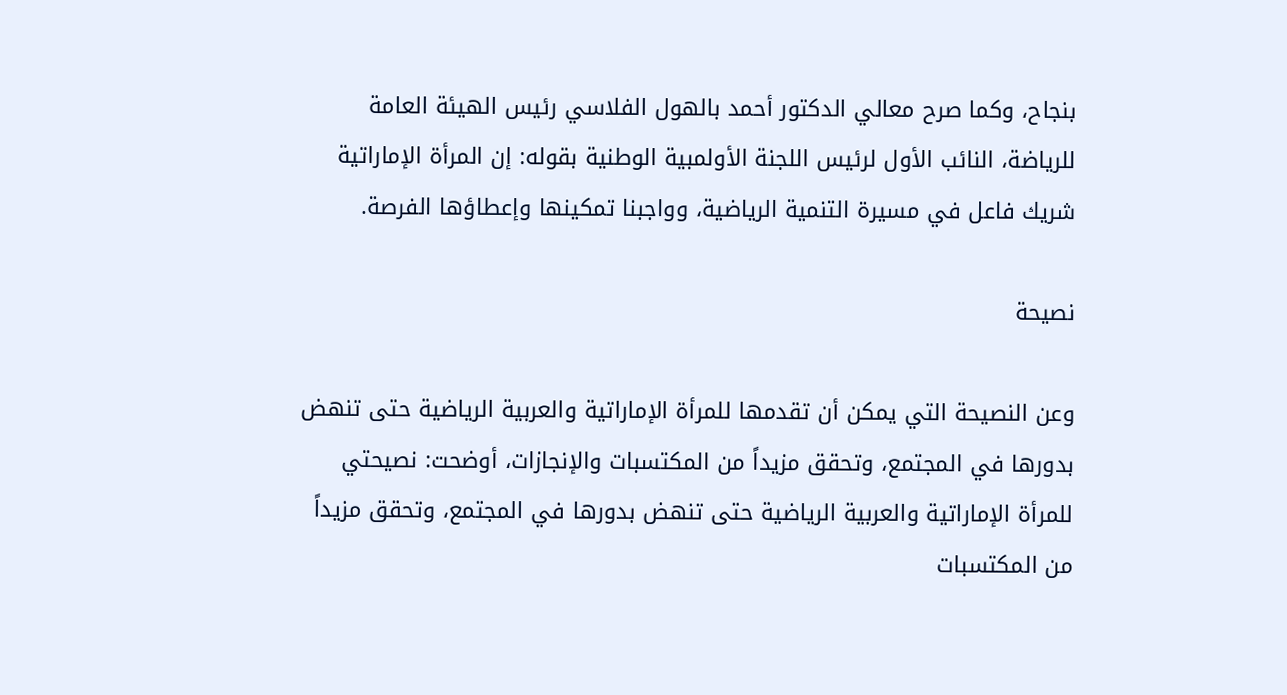بنجاح، وكما صرح معالي الدكتور أحمد بالهول الفلاسي رئيس الهيئة العامة للرياضة، النائب الأول لرئيس اللجنة الأولمبية الوطنية بقوله: إن المرأة الإماراتية شريك فاعل في مسيرة التنمية الرياضية، وواجبنا تمكينها وإعطاؤها الفرصة.

نصيحة

وعن النصيحة التي يمكن أن تقدمها للمرأة الإماراتية والعربية الرياضية حتى تنهض بدورها في المجتمع، وتحقق مزيداً من المكتسبات والإنجازات، أوضحت: نصيحتي للمرأة الإماراتية والعربية الرياضية حتى تنهض بدورها في المجتمع، وتحقق مزيداً من المكتسبات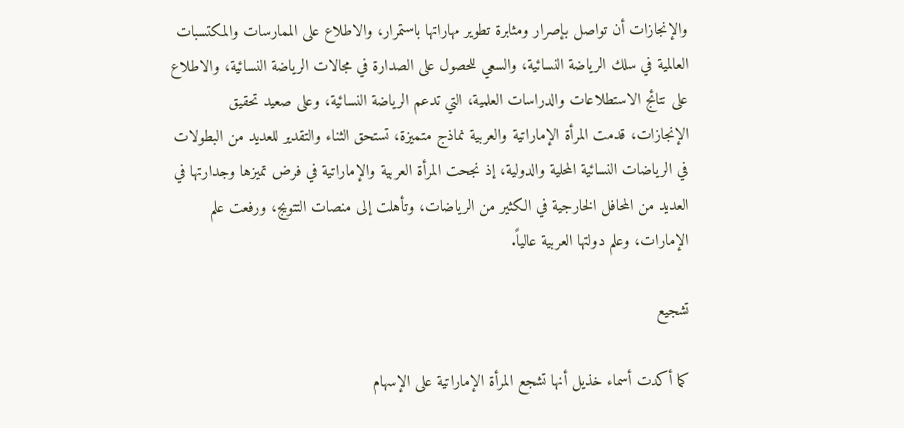والإنجازات أن تواصل بإصرار ومثابرة تطوير مهاراتها باستمرار، والاطلاع على الممارسات والمكتسبات العالمية في سلك الرياضة النسائية، والسعي للحصول على الصدارة في مجالات الرياضة النسائية، والاطلاع على نتائج الاستطلاعات والدراسات العلمية، التي تدعم الرياضة النسائية، وعلى صعيد تحقيق الإنجازات، قدمت المرأة الإماراتية والعربية نماذج متميزة، تستحق الثناء والتقدير للعديد من البطولات في الرياضات النسائية المحلية والدولية، إذ نجحت المرأة العربية والإماراتية في فرض تميزها وجدارتها في العديد من المحافل الخارجية في الكثير من الرياضات، وتأهلت إلى منصات التتويج، ورفعت علم الإمارات، وعلم دولتها العربية عالياً.

تشجيع

كما أكدت أسماء خذيل أنها تشجع المرأة الإماراتية على الإسهام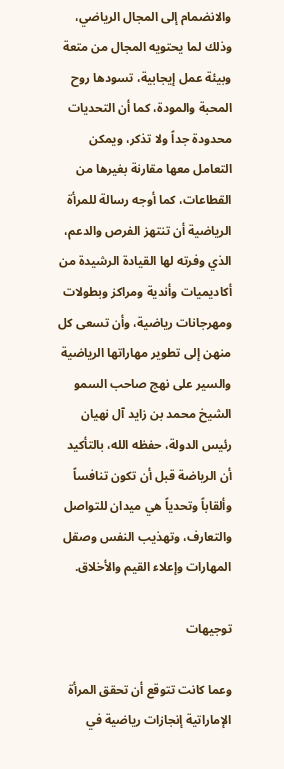والانضمام إلى المجال الرياضي، وذلك لما يحتويه المجال من متعة وبيئة عمل إيجابية، تسودها روح المحبة والمودة، كما أن التحديات محدودة جداً ولا تذكر، ويمكن التعامل معها مقارنة بغيرها من القطاعات، كما أوجه رسالة للمرأة الرياضية أن تنتهز الفرص والدعم، الذي وفرته لها القيادة الرشيدة من أكاديميات وأندية ومراكز وبطولات ومهرجانات رياضية، وأن تسعى كل منهن إلى تطوير مهاراتها الرياضية والسير على نهج صاحب السمو الشيخ محمد بن زايد آل نهيان رئيس الدولة، حفظه الله، بالتأكيد أن الرياضة قبل أن تكون تنافساً وألقاباً وتحدياً هي ميدان للتواصل والتعارف، وتهذيب النفس وصقل المهارات وإعلاء القيم والأخلاق.

توجيهات

وعما كانت تتوقع أن تحقق المرأة الإماراتية إنجازات رياضية في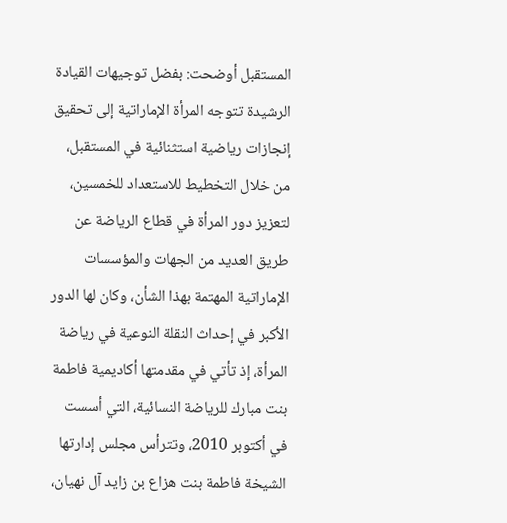المستقبل أوضحت: بفضل توجيهات القيادة الرشيدة تتوجه المرأة الإماراتية إلى تحقيق إنجازات رياضية استثنائية في المستقبل، من خلال التخطيط للاستعداد للخمسين، لتعزيز دور المرأة في قطاع الرياضة عن طريق العديد من الجهات والمؤسسات الإماراتية المهتمة بهذا الشأن، وكان لها الدور الأكبر في إحداث النقلة النوعية في رياضة المرأة، إذ تأتي في مقدمتها أكاديمية فاطمة بنت مبارك للرياضة النسائية، التي أسست في أكتوبر 2010، وتترأس مجلس إدارتها الشيخة فاطمة بنت هزاع بن زايد آل نهيان،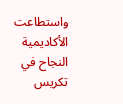واستطاعت الأكاديمية النجاح في تكريس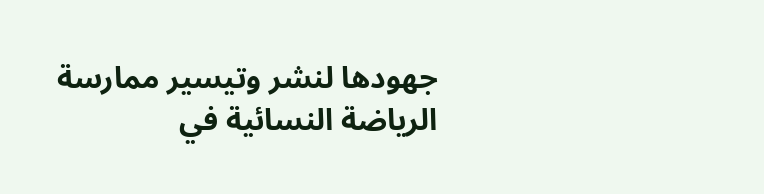جهودها لنشر وتيسير ممارسة الرياضة النسائية في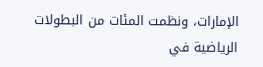الإمارات، ونظمت المئات من البطولات الرياضية في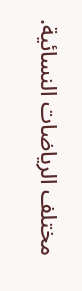مختلف الرياضات النسائية.